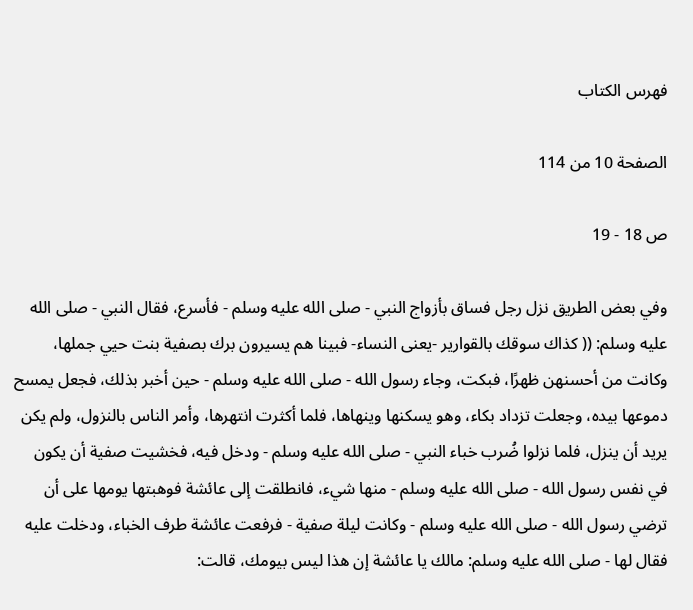فهرس الكتاب

الصفحة 10 من 114

ص 18 - 19

وفي بعض الطريق نزل رجل فساق بأزواج النبي - صلى الله عليه وسلم - فأسرع، فقال النبي - صلى الله عليه وسلم: (( كذاك سوقك بالقوارير -يعنى النساء- فبينا هم يسيرون برك بصفية بنت حيي جملها، وكانت من أحسنهن ظهرًا، فبكت، وجاء رسول الله - صلى الله عليه وسلم - حين أخبر بذلك، فجعل يمسح دموعها بيده، وجعلت تزداد بكاء، وهو يسكنها وينهاها، فلما أكثرت انتهرها، وأمر الناس بالنزول، ولم يكن يريد أن ينزل، فلما نزلوا ضُرب خباء النبي - صلى الله عليه وسلم - ودخل فيه، فخشيت صفية أن يكون في نفس رسول الله - صلى الله عليه وسلم - منها شيء، فانطلقت إلى عائشة فوهبتها يومها على أن ترضي رسول الله - صلى الله عليه وسلم - وكانت ليلة صفية - فرفعت عائشة طرف الخباء، ودخلت عليه فقال لها - صلى الله عليه وسلم: مالك يا عائشة إن هذا ليس بيومك، قالت: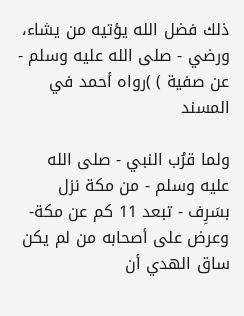ذلك فضل الله يؤتيه من يشاء، ورضي - صلى الله عليه وسلم - عن صفية ) )رواه أحمد في المسند

ولما قرُب النبي - صلى الله عليه وسلم - من مكة نزل بسَرِف - تبعد 11 كم عن مكة- وعرض على أصحابه من لم يكن ساق الهدي أن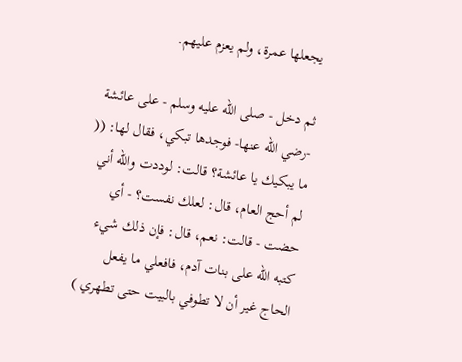يجعلها عمرة، ولم يعزم عليهم.

ثم دخل - صلى الله عليه وسلم - على عائشة -رضي الله عنها- فوجدها تبكي، فقال لها: (( ما يبكيك يا عائشة؟ قالت: لوددت والله أني لم أحج العام، قال: لعلك نفست؟ - أي حضت - قالت: نعم، قال: فإن ذلك شيء كتبه الله على بنات آدم، فافعلي ما يفعل الحاج غير أن لا تطوفي بالبيت حتى تطهري )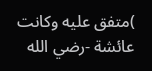)متفق عليه وكانت عائشة -رضي الله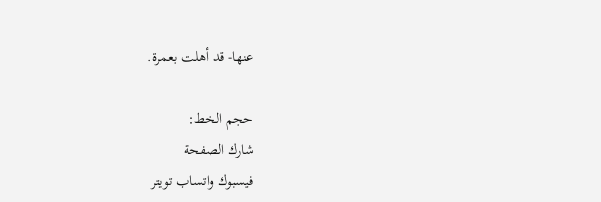عنها- قد أهلت بعمرة.

حجم الخط:
شارك الصفحة
فيسبوك واتساب تويتر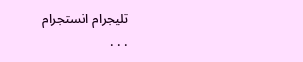تليجرام انستجرام
. . .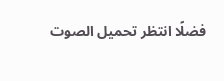فضلًا انتظر تحميل الصوت